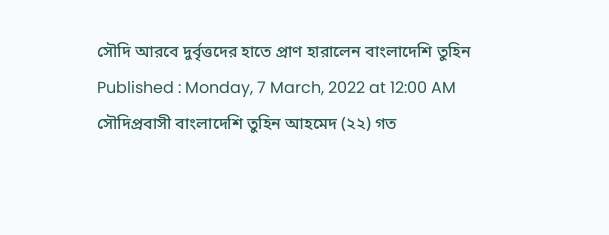সৌদি আরবে দুর্বৃত্তদের হাতে প্রাণ হারালেন বাংলাদেশি তুহিন
Published : Monday, 7 March, 2022 at 12:00 AM
সৌদিপ্রবাসী বাংলাদেশি তুহিন আহমেদ (২২) গত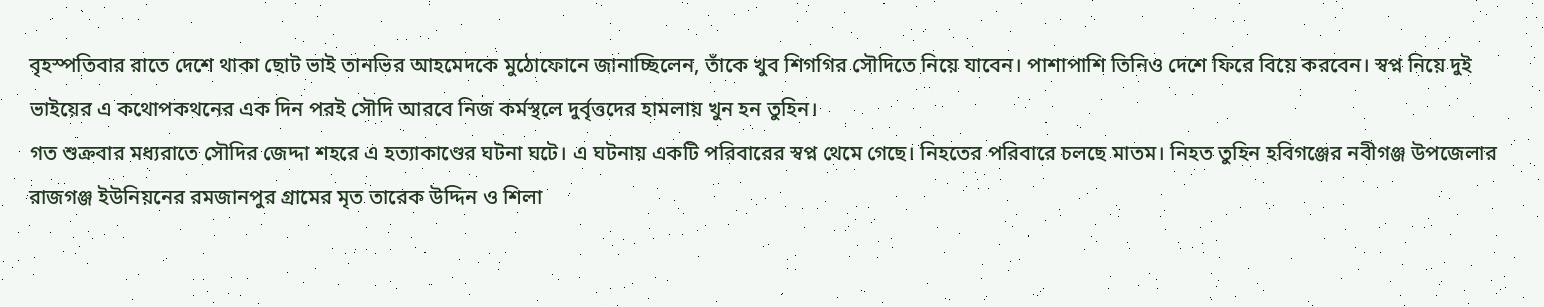বৃহস্পতিবার রাতে দেশে থাকা ছোট ভাই তানভির আহমেদকে মুঠোফোনে জানাচ্ছিলেন, তাঁকে খুব শিগগির সৌদিতে নিয়ে যাবেন। পাশাপাশি তিনিও দেশে ফিরে বিয়ে করবেন। স্বপ্ন নিয়ে দুই ভাইয়ের এ কথোপকথনের এক দিন পরই সৌদি আরবে নিজ কর্মস্থলে দুর্বৃত্তদের হামলায় খুন হন তুহিন।
গত শুক্রবার মধ্যরাতে সৌদির জেদ্দা শহরে এ হত্যাকাণ্ডের ঘটনা ঘটে। এ ঘটনায় একটি পরিবারের স্বপ্ন থেমে গেছে। নিহতের পরিবারে চলছে মাতম। নিহত তুহিন হবিগঞ্জের নবীগঞ্জ উপজেলার রাজগঞ্জ ইউনিয়নের রমজানপুর গ্রামের মৃত তারেক উদ্দিন ও শিলা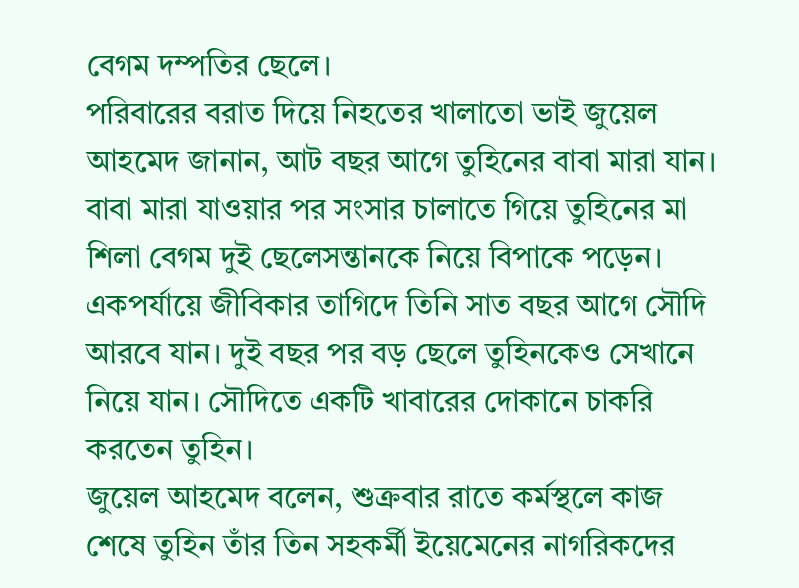বেগম দম্পতির ছেলে।
পরিবারের বরাত দিয়ে নিহতের খালাতো ভাই জুয়েল আহমেদ জানান, আট বছর আগে তুহিনের বাবা মারা যান। বাবা মারা যাওয়ার পর সংসার চালাতে গিয়ে তুহিনের মা শিলা বেগম দুই ছেলেসন্তানকে নিয়ে বিপাকে পড়েন। একপর্যায়ে জীবিকার তাগিদে তিনি সাত বছর আগে সৌদি আরবে যান। দুই বছর পর বড় ছেলে তুহিনকেও সেখানে নিয়ে যান। সৌদিতে একটি খাবারের দোকানে চাকরি করতেন তুহিন।
জুয়েল আহমেদ বলেন, শুক্রবার রাতে কর্মস্থলে কাজ শেষে তুহিন তাঁর তিন সহকর্মী ইয়েমেনের নাগরিকদের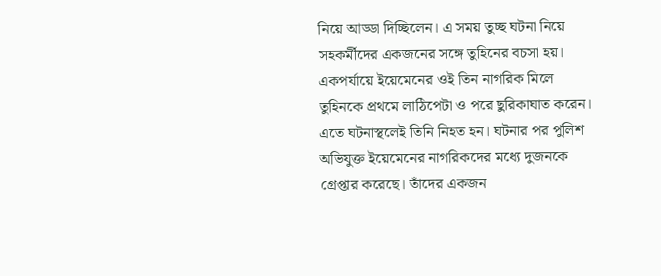নিয়ে আড্ডা দিচ্ছিলেন। এ সময় তুচ্ছ ঘটনা নিয়ে সহকর্মীদের একজনের সঙ্গে তুহিনের বচসা হয়। একপর্যায়ে ইয়েমেনের ওই তিন নাগরিক মিলে তুহিনকে প্রথমে লাঠিপেটা ও পরে ছুরিকাঘাত করেন। এতে ঘটনাস্থলেই তিনি নিহত হন। ঘটনার পর পুলিশ অভিযুক্ত ইয়েমেনের নাগরিকদের মধ্যে দুজনকে গ্রেপ্তার করেছে। তাঁদের একজন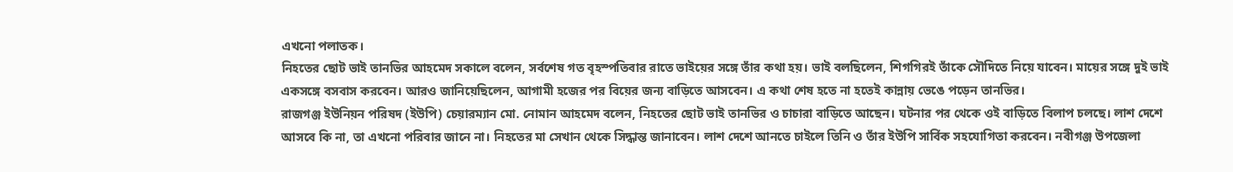এখনো পলাতক।
নিহতের ছোট ভাই তানভির আহমেদ সকালে বলেন, সর্বশেষ গত বৃহস্পতিবার রাতে ভাইয়ের সঙ্গে তাঁর কথা হয়। ভাই বলছিলেন, শিগগিরই তাঁকে সৌদিতে নিয়ে যাবেন। মায়ের সঙ্গে দুই ভাই একসঙ্গে বসবাস করবেন। আরও জানিয়েছিলেন, আগামী হজের পর বিয়ের জন্য বাড়িতে আসবেন। এ কথা শেষ হতে না হতেই কান্নায় ভেঙে পড়েন তানভির।
রাজগঞ্জ ইউনিয়ন পরিষদ (ইউপি) চেয়ারম্যান মো. নোমান আহমেদ বলেন, নিহতের ছোট ভাই তানভির ও চাচারা বাড়িতে আছেন। ঘটনার পর থেকে ওই বাড়িতে বিলাপ চলছে। লাশ দেশে আসবে কি না, তা এখনো পরিবার জানে না। নিহতের মা সেখান থেকে সিদ্ধান্ত জানাবেন। লাশ দেশে আনতে চাইলে তিনি ও তাঁর ইউপি সার্বিক সহযোগিতা করবেন। নবীগঞ্জ উপজেলা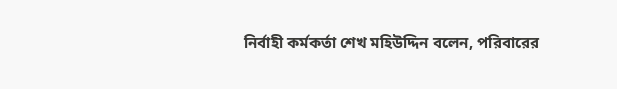নির্বাহী কর্মকর্তা শেখ মহিউদ্দিন বলেন, পরিবারের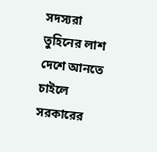সদস্যরা তুহিনের লাশ দেশে আনতে চাইলে সরকারের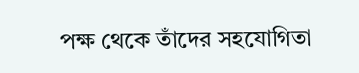পক্ষ থেকে তাঁদের সহযোগিতা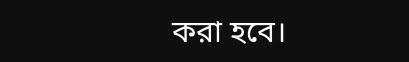করা হবে।